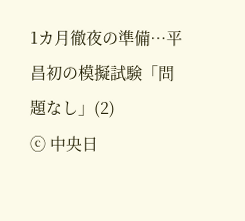1カ月徹夜の準備…平昌初の模擬試験「問題なし」(2)
ⓒ 中央日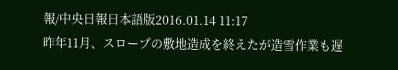報/中央日報日本語版2016.01.14 11:17
昨年11月、スロープの敷地造成を終えたが造雪作業も遅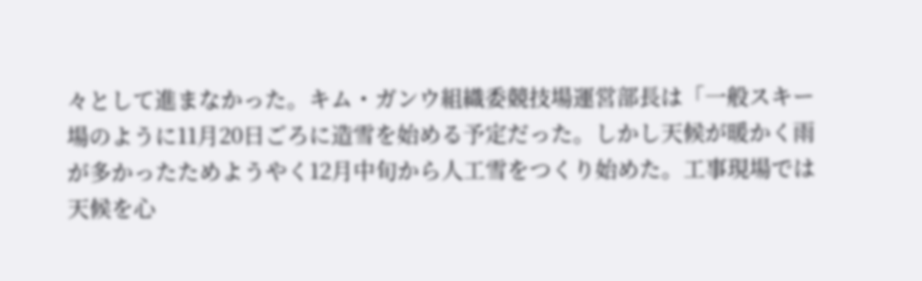々として進まなかった。キム・ガンウ組織委競技場運営部長は「一般スキー場のように11月20日ごろに造雪を始める予定だった。しかし天候が暖かく雨が多かったためようやく12月中旬から人工雪をつくり始めた。工事現場では天候を心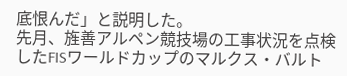底恨んだ」と説明した。
先月、旌善アルペン競技場の工事状況を点検したFISワールドカップのマルクス・バルト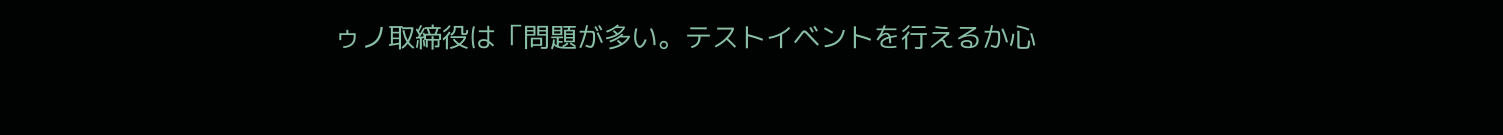ゥノ取締役は「問題が多い。テストイベントを行えるか心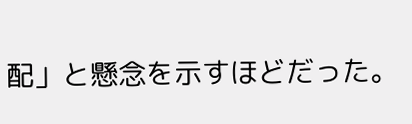配」と懸念を示すほどだった。